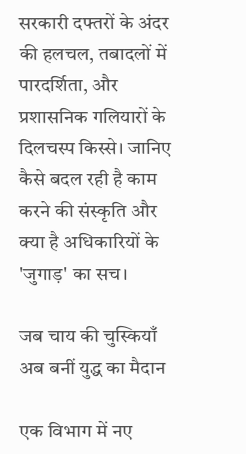सरकारी दफ्तरों के अंदर की हलचल, तबादलों में पारदर्शिता, और प्रशासनिक गलियारों के दिलचस्प किस्से। जानिए कैसे बदल रही है काम करने की संस्कृति और क्या है अधिकारियों के 'जुगाड़' का सच।

जब चाय की चुस्कियाँ अब बनीं युद्ध का मैदान

एक विभाग में नए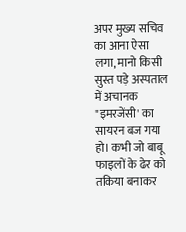अपर मुख्य सचिव का आना ऐसा लगा, मानो किसी सुस्त पड़े अस्पताल में अचानक "इमरजेंसी' का सायरन बज गया हो। कभी जो बाबू फाइलों के ढेर को तकिया बनाकर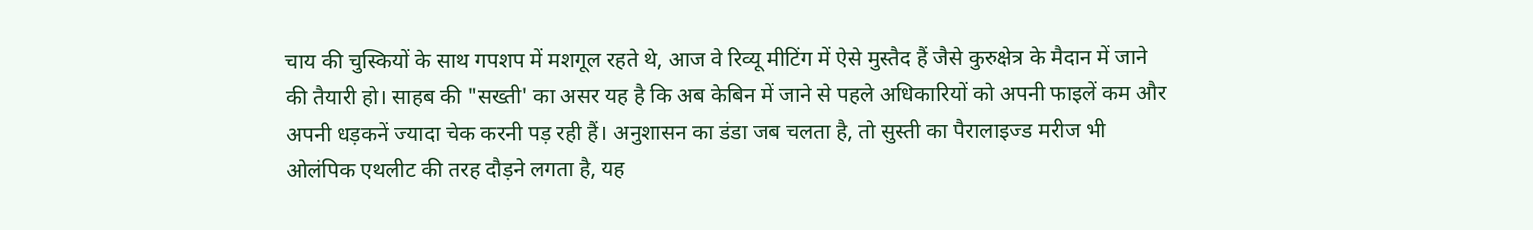चाय की चुस्कियों के साथ गपशप में मशगूल रहते थे, आज वे रिव्यू मीटिंग में ऐसे मुस्तैद हैं जैसे कुरुक्षेत्र के मैदान में जाने की तैयारी हो। साहब की "सख्ती' का असर यह है कि अब केबिन में जाने से पहले अधिकारियों को अपनी फाइलें कम और अपनी धड़कनें ज्यादा चेक करनी पड़ रही हैं। अनुशासन का डंडा जब चलता है, तो सुस्ती का पैरालाइज्ड मरीज भी ओलंपिक एथलीट की तरह दौड़ने लगता है, यह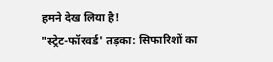हमने देख लिया है!
"स्ट्रेट-फॉरवर्ड' तड़का: सिफारिशों का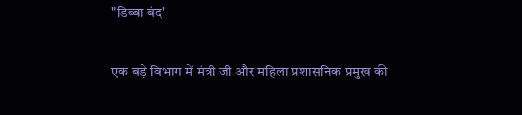"डिब्बा बंद'

एक बड़े विभाग में मंत्री जी और महिला प्रशासनिक प्रमुख की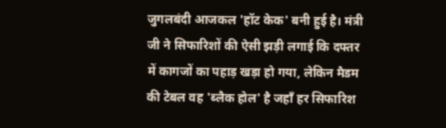जुगलबंदी आजकल 'हॉट केक' बनी हुई है। मंत्री जी ने सिफारिशों की ऐसी झड़ी लगाई कि दफ्तर में कागजों का पहाड़ खड़ा हो गया, लेकिन मैडम की टेबल वह 'ब्लैक होल' है जहाँ हर सिफारिश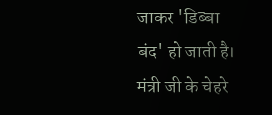जाकर 'डिब्बा बंद' हो जाती है। मंत्री जी के चेहरे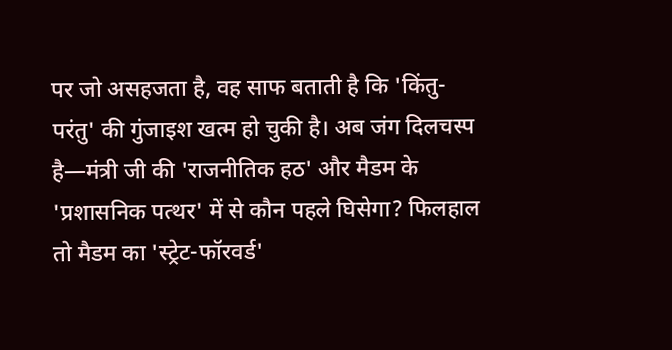पर जो असहजता है, वह साफ बताती है कि 'किंतु-परंतु' की गुंजाइश खत्म हो चुकी है। अब जंग दिलचस्प है—मंत्री जी की 'राजनीतिक हठ' और मैडम के 'प्रशासनिक पत्थर' में से कौन पहले घिसेगा? फिलहाल तो मैडम का 'स्ट्रेट-फॉरवर्ड'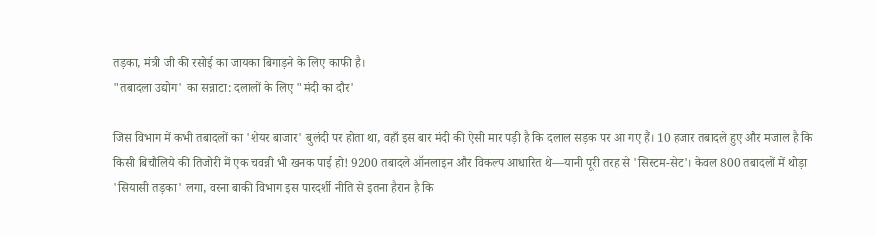तड़का, मंत्री जी की रसोई का जायका बिगाड़ने के लिए काफी है।
"तबादला उद्योग' का सन्नाटा: दलालों के लिए "मंदी का दौर'

जिस विभाग में कभी तबादलों का 'शेयर बाजार' बुलंदी पर होता था, वहाँ इस बार मंदी की ऐसी मार पड़ी है कि दलाल सड़क पर आ गए हैं। 10 हजार तबादले हुए और मजाल है कि किसी बिचौलिये की तिजोरी में एक चवन्नी भी खनक पाई हो! 9200 तबादले ऑनलाइन और विकल्प आधारित थे—यानी पूरी तरह से 'सिस्टम-सेट'। केवल 800 तबादलों में थोड़ा 'सियासी तड़का' लगा, वरना बाकी विभाग इस पारदर्शी नीति से इतना हैरान है कि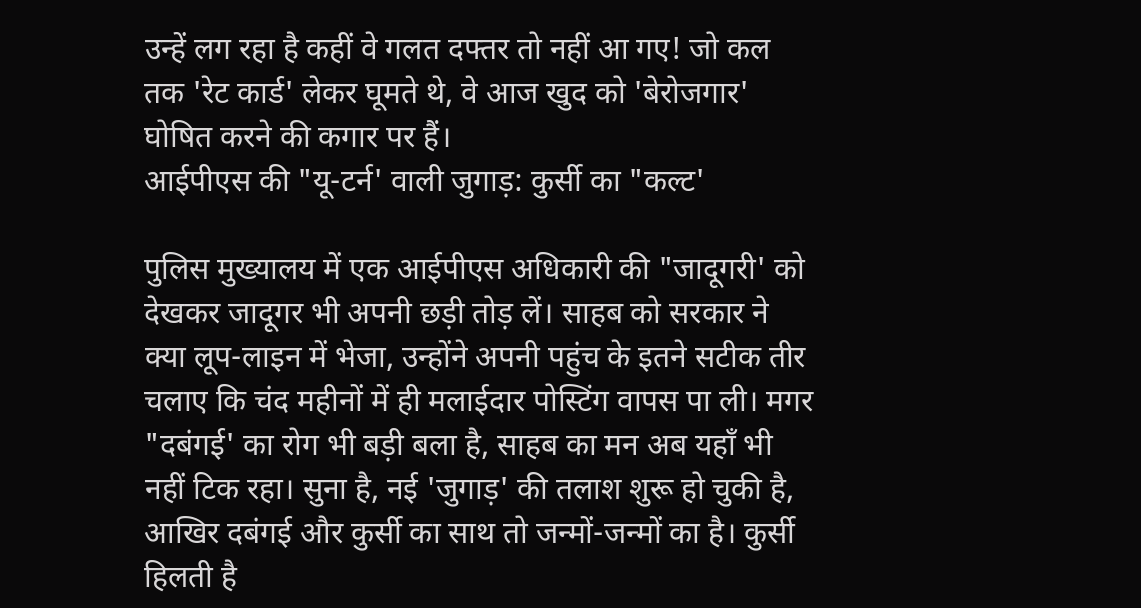उन्हें लग रहा है कहीं वे गलत दफ्तर तो नहीं आ गए! जो कल तक 'रेट कार्ड' लेकर घूमते थे, वे आज खुद को 'बेरोजगार' घोषित करने की कगार पर हैं।
आईपीएस की "यू-टर्न' वाली जुगाड़: कुर्सी का "कल्ट'

पुलिस मुख्यालय में एक आईपीएस अधिकारी की "जादूगरी' को देखकर जादूगर भी अपनी छड़ी तोड़ लें। साहब को सरकार ने क्या लूप-लाइन में भेजा, उन्होंने अपनी पहुंच के इतने सटीक तीर चलाए कि चंद महीनों में ही मलाईदार पोस्टिंग वापस पा ली। मगर "दबंगई' का रोग भी बड़ी बला है, साहब का मन अब यहाँ भी नहीं टिक रहा। सुना है, नई 'जुगाड़' की तलाश शुरू हो चुकी है, आखिर दबंगई और कुर्सी का साथ तो जन्मों-जन्मों का है। कुर्सी हिलती है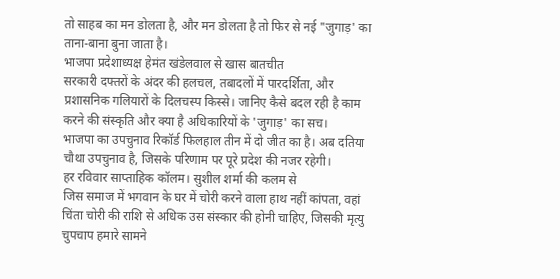तो साहब का मन डोलता है, और मन डोलता है तो फिर से नई "जुगाड़' का ताना-बाना बुना जाता है।
भाजपा प्रदेशाध्यक्ष हेमंत खंडेलवाल से खास बातचीत
सरकारी दफ्तरों के अंदर की हलचल, तबादलों में पारदर्शिता, और प्रशासनिक गलियारों के दिलचस्प किस्से। जानिए कैसे बदल रही है काम करने की संस्कृति और क्या है अधिकारियों के 'जुगाड़' का सच।
भाजपा का उपचुनाव रिकॉर्ड फिलहाल तीन में दो जीत का है। अब दतिया चौथा उपचुनाव है, जिसके परिणाम पर पूरे प्रदेश की नजर रहेगी।
हर रविवार साप्ताहिक कॉलम। सुशील शर्मा की कलम से
जिस समाज में भगवान के घर में चोरी करने वाला हाथ नहीं कांपता, वहां चिंता चोरी की राशि से अधिक उस संस्कार की होनी चाहिए, जिसकी मृत्यु चुपचाप हमारे सामने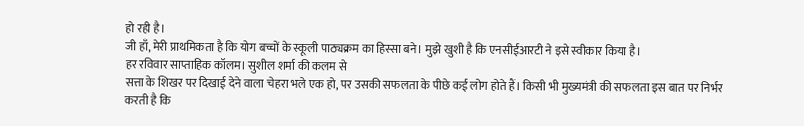हो रही है।
जी हाँ, मेरी प्राथमिकता है कि योग बच्चों के स्कूली पाठ्यक्रम का हिस्सा बने। मुझे खुशी है कि एनसीईआरटी ने इसे स्वीकार किया है।
हर रविवार साप्ताहिक कॉलम। सुशील शर्मा की कलम से
सत्ता के शिखर पर दिखाई देने वाला चेहरा भले एक हो, पर उसकी सफलता के पीछे कई लोग होते हैं। किसी भी मुख्यमंत्री की सफलता इस बात पर निर्भर करती है कि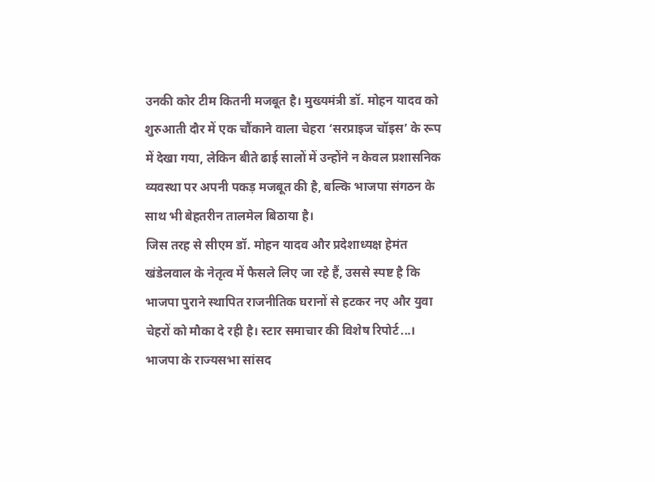उनकी कोर टीम कितनी मजबूत है। मुख्यमंत्री डॉ. मोहन यादव को शुरुआती दौर में एक चौंकाने वाला चेहरा ‘सरप्राइज चॉइस’ के रूप में देखा गया, लेकिन बीते ढाई सालों में उन्होंने न केवल प्रशासनिक व्यवस्था पर अपनी पकड़ मजबूत की है, बल्कि भाजपा संगठन के साथ भी बेहतरीन तालमेल बिठाया है।
जिस तरह से सीएम डॉ. मोहन यादव और प्रदेशाध्यक्ष हेमंत खंडेलवाल के नेतृत्व में फैसले लिए जा रहे हैं, उससे स्पष्ट है कि भाजपा पुराने स्थापित राजनीतिक घरानों से हटकर नए और युवा चेहरों को मौका दे रही है। स्टार समाचार की विशेष रिपोर्ट...।
भाजपा के राज्यसभा सांसद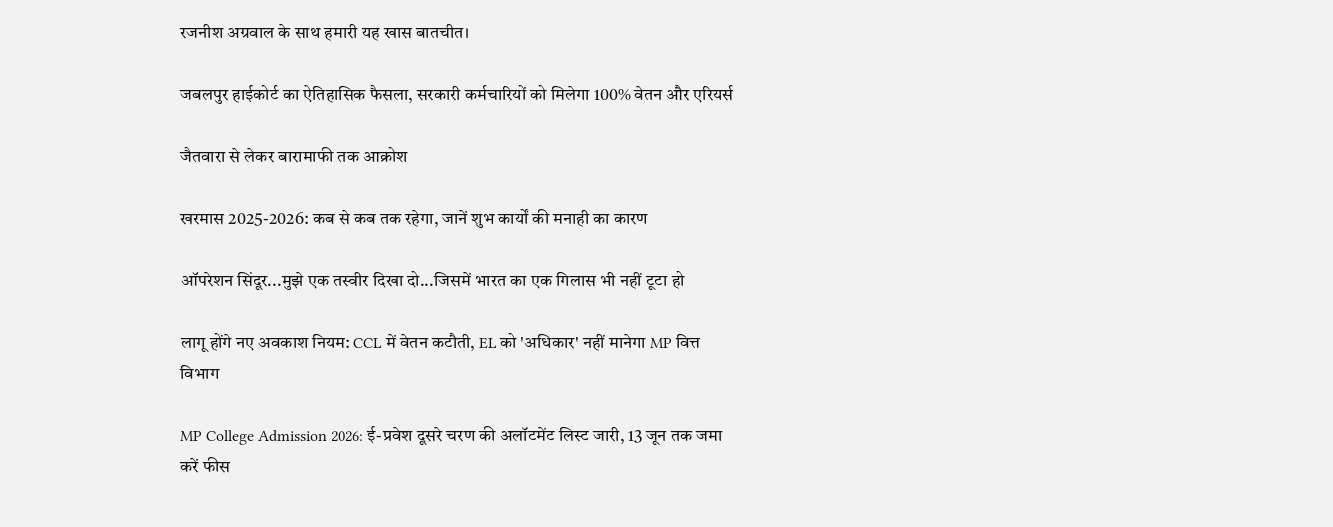रजनीश अग्रवाल के साथ हमारी यह खास बातचीत।

जबलपुर हाईकोर्ट का ऐतिहासिक फैसला, सरकारी कर्मचारियों को मिलेगा 100% वेतन और एरियर्स

जैतवारा से लेकर बारामाफी तक आक्रोश

खरमास 2025-2026: कब से कब तक रहेगा, जानें शुभ कार्यों की मनाही का कारण

ऑपरेशन सिंदूर...मुझे एक तस्वीर दिखा दो...जिसमें भारत का एक गिलास भी नहीं टूटा हो

लागू होंगे नए अवकाश नियम: CCL में वेतन कटौती, EL को 'अधिकार' नहीं मानेगा MP वित्त विभाग

MP College Admission 2026: ई-प्रवेश दूसरे चरण की अलॉटमेंट लिस्ट जारी, 13 जून तक जमा करें फीस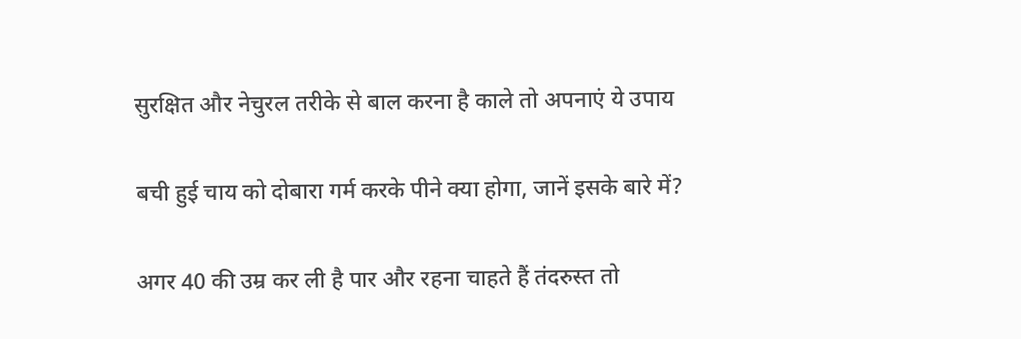सुरक्षित और नेचुरल तरीके से बाल करना है काले तो अपनाएं ये उपाय

बची हुई चाय को दोबारा गर्म करके पीने क्या होगा, जानें इसके बारे में?

अगर 40 की उम्र कर ली है पार और रहना चाहते हैं तंदरुस्त तो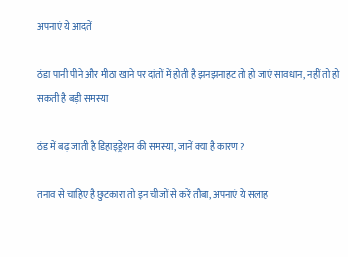अपनाएं ये आदतें

ठंडा पानी पीने और मीठा खाने पर दांतों में होती है झनझनाहट तो हो जाएं सावधान, नहीं तो हो सकती है बड़ी समस्या

ठंड में बढ़ जाती है डिहाइड्रेशन की समस्या, जानें क्या है कारण ?

तनाव से चाहिए है छुटकारा तो इन चीजों से करें तौबा, अपनाएं ये सलाह